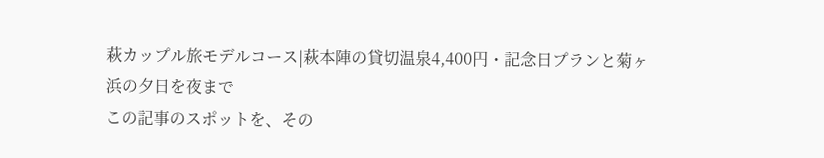萩カップル旅モデルコース|萩本陣の貸切温泉4,400円・記念日プランと菊ヶ浜の夕日を夜まで
この記事のスポットを、その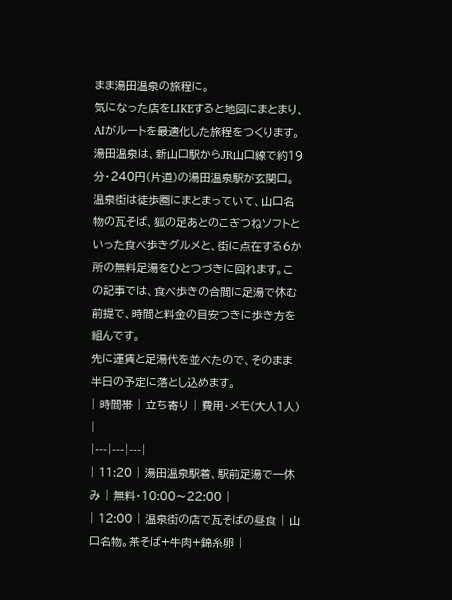まま湯田温泉の旅程に。
気になった店をLIKEすると地図にまとまり、AIがルートを最適化した旅程をつくります。
湯田温泉は、新山口駅からJR山口線で約19分・240円(片道)の湯田温泉駅が玄関口。温泉街は徒歩圏にまとまっていて、山口名物の瓦そば、狐の足あとのこぎつねソフトといった食べ歩きグルメと、街に点在する6か所の無料足湯をひとつづきに回れます。この記事では、食べ歩きの合間に足湯で休む前提で、時間と料金の目安つきに歩き方を組んです。
先に運賃と足湯代を並べたので、そのまま半日の予定に落とし込めます。
| 時間帯 | 立ち寄り | 費用・メモ(大人1人) |
|---|---|---|
| 11:20 | 湯田温泉駅着、駅前足湯で一休み | 無料・10:00〜22:00 |
| 12:00 | 温泉街の店で瓦そばの昼食 | 山口名物。茶そば+牛肉+錦糸卵 |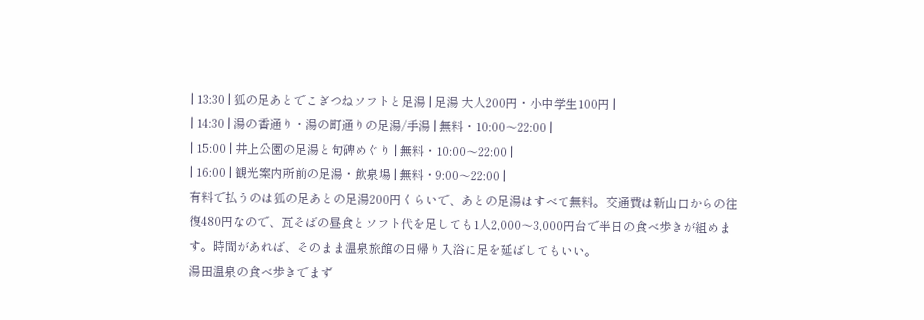| 13:30 | 狐の足あとでこぎつねソフトと足湯 | 足湯 大人200円・小中学生100円 |
| 14:30 | 湯の香通り・湯の町通りの足湯/手湯 | 無料・10:00〜22:00 |
| 15:00 | 井上公園の足湯と句碑めぐり | 無料・10:00〜22:00 |
| 16:00 | 観光案内所前の足湯・飲泉場 | 無料・9:00〜22:00 |
有料で払うのは狐の足あとの足湯200円くらいで、あとの足湯はすべて無料。交通費は新山口からの往復480円なので、瓦そばの昼食とソフト代を足しても1人2,000〜3,000円台で半日の食べ歩きが組めます。時間があれば、そのまま温泉旅館の日帰り入浴に足を延ばしてもいい。
湯田温泉の食べ歩きでまず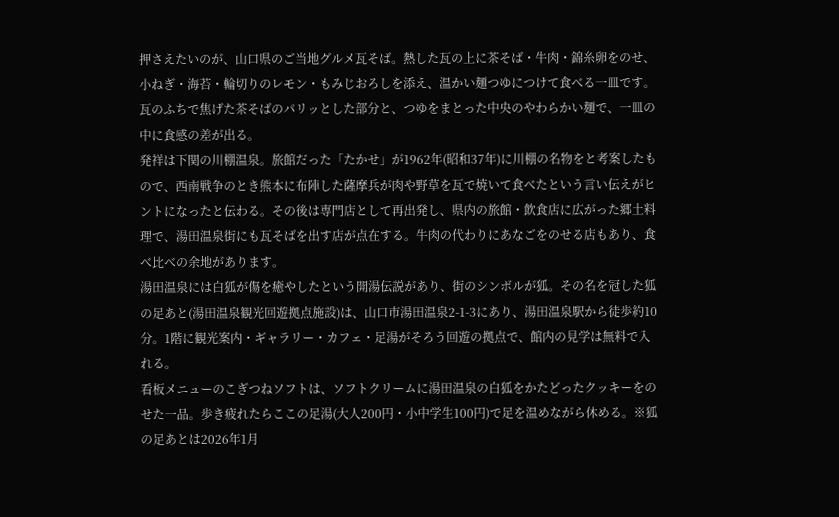押さえたいのが、山口県のご当地グルメ瓦そば。熱した瓦の上に茶そば・牛肉・錦糸卵をのせ、小ねぎ・海苔・輪切りのレモン・もみじおろしを添え、温かい麺つゆにつけて食べる一皿です。瓦のふちで焦げた茶そばのパリッとした部分と、つゆをまとった中央のやわらかい麺で、一皿の中に食感の差が出る。
発祥は下関の川棚温泉。旅館だった「たかせ」が1962年(昭和37年)に川棚の名物をと考案したもので、西南戦争のとき熊本に布陣した薩摩兵が肉や野草を瓦で焼いて食べたという言い伝えがヒントになったと伝わる。その後は専門店として再出発し、県内の旅館・飲食店に広がった郷土料理で、湯田温泉街にも瓦そばを出す店が点在する。牛肉の代わりにあなごをのせる店もあり、食べ比べの余地があります。
湯田温泉には白狐が傷を癒やしたという開湯伝説があり、街のシンボルが狐。その名を冠した狐の足あと(湯田温泉観光回遊拠点施設)は、山口市湯田温泉2-1-3にあり、湯田温泉駅から徒歩約10分。1階に観光案内・ギャラリー・カフェ・足湯がそろう回遊の拠点で、館内の見学は無料で入れる。
看板メニューのこぎつねソフトは、ソフトクリームに湯田温泉の白狐をかたどったクッキーをのせた一品。歩き疲れたらここの足湯(大人200円・小中学生100円)で足を温めながら休める。※狐の足あとは2026年1月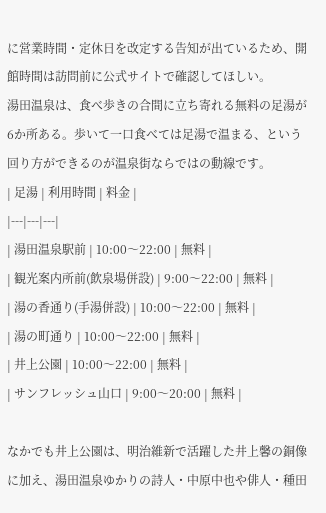に営業時間・定休日を改定する告知が出ているため、開館時間は訪問前に公式サイトで確認してほしい。
湯田温泉は、食べ歩きの合間に立ち寄れる無料の足湯が6か所ある。歩いて一口食べては足湯で温まる、という回り方ができるのが温泉街ならではの動線です。
| 足湯 | 利用時間 | 料金 |
|---|---|---|
| 湯田温泉駅前 | 10:00〜22:00 | 無料 |
| 観光案内所前(飲泉場併設) | 9:00〜22:00 | 無料 |
| 湯の香通り(手湯併設) | 10:00〜22:00 | 無料 |
| 湯の町通り | 10:00〜22:00 | 無料 |
| 井上公園 | 10:00〜22:00 | 無料 |
| サンフレッシュ山口 | 9:00〜20:00 | 無料 |

なかでも井上公園は、明治維新で活躍した井上馨の銅像に加え、湯田温泉ゆかりの詩人・中原中也や俳人・種田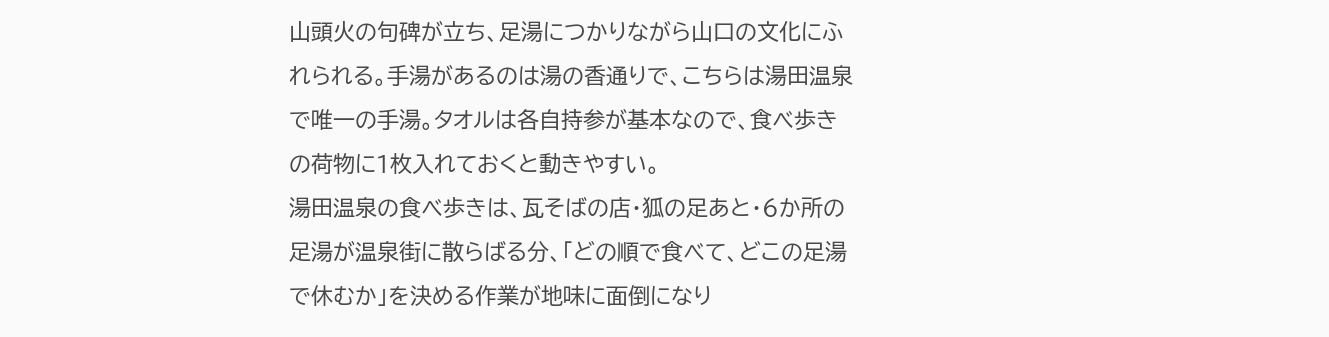山頭火の句碑が立ち、足湯につかりながら山口の文化にふれられる。手湯があるのは湯の香通りで、こちらは湯田温泉で唯一の手湯。タオルは各自持参が基本なので、食べ歩きの荷物に1枚入れておくと動きやすい。
湯田温泉の食べ歩きは、瓦そばの店・狐の足あと・6か所の足湯が温泉街に散らばる分、「どの順で食べて、どこの足湯で休むか」を決める作業が地味に面倒になり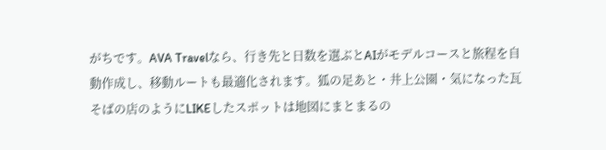がちです。AVA Travelなら、行き先と日数を選ぶとAIがモデルコースと旅程を自動作成し、移動ルートも最適化されます。狐の足あと・井上公園・気になった瓦そばの店のようにLIKEしたスポットは地図にまとまるの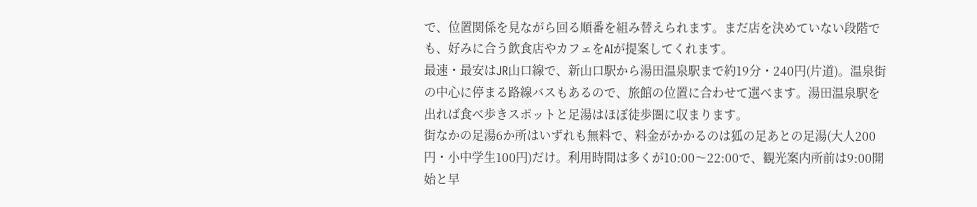で、位置関係を見ながら回る順番を組み替えられます。まだ店を決めていない段階でも、好みに合う飲食店やカフェをAIが提案してくれます。
最速・最安はJR山口線で、新山口駅から湯田温泉駅まで約19分・240円(片道)。温泉街の中心に停まる路線バスもあるので、旅館の位置に合わせて選べます。湯田温泉駅を出れば食べ歩きスポットと足湯はほぼ徒歩圏に収まります。
街なかの足湯6か所はいずれも無料で、料金がかかるのは狐の足あとの足湯(大人200円・小中学生100円)だけ。利用時間は多くが10:00〜22:00で、観光案内所前は9:00開始と早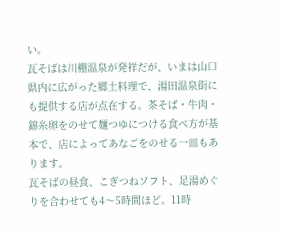い。
瓦そばは川棚温泉が発祥だが、いまは山口県内に広がった郷土料理で、湯田温泉街にも提供する店が点在する。茶そば・牛肉・錦糸卵をのせて麺つゆにつける食べ方が基本で、店によってあなごをのせる一皿もあります。
瓦そばの昼食、こぎつねソフト、足湯めぐりを合わせても4〜5時間ほど。11時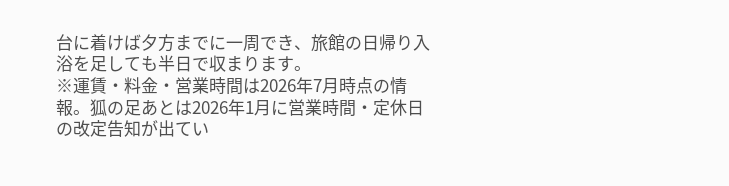台に着けば夕方までに一周でき、旅館の日帰り入浴を足しても半日で収まります。
※運賃・料金・営業時間は2026年7月時点の情報。狐の足あとは2026年1月に営業時間・定休日の改定告知が出てい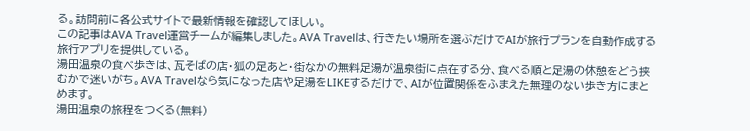る。訪問前に各公式サイトで最新情報を確認してほしい。
この記事はAVA Travel運営チームが編集しました。AVA Travelは、行きたい場所を選ぶだけでAIが旅行プランを自動作成する旅行アプリを提供している。
湯田温泉の食べ歩きは、瓦そばの店・狐の足あと・街なかの無料足湯が温泉街に点在する分、食べる順と足湯の休憩をどう挟むかで迷いがち。AVA Travelなら気になった店や足湯をLIKEするだけで、AIが位置関係をふまえた無理のない歩き方にまとめます。
湯田温泉の旅程をつくる(無料)